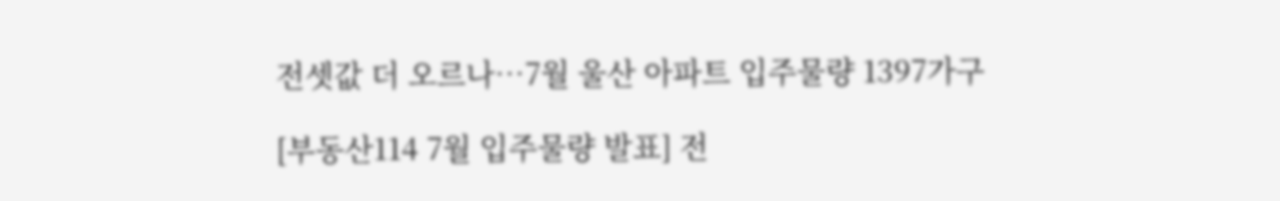전셋값 더 오르나…7월 울산 아파트 입주물량 1397가구

[부동산114 7월 입주물량 발표] 전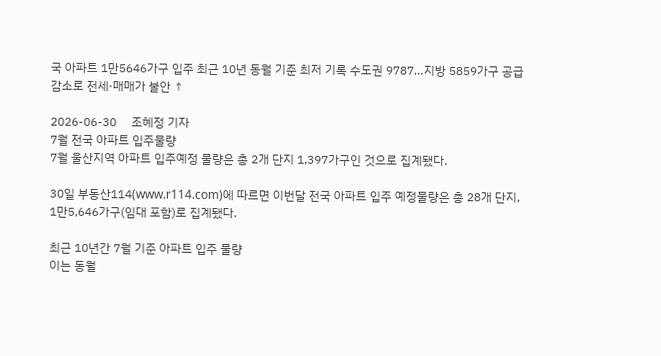국 아파트 1만5646가구 입주 최근 10년 동월 기준 최저 기록 수도권 9787…지방 5859가구 공급감소로 전세·매매가 불안 ↑

2026-06-30     조혜정 기자
7월 전국 아파트 입주물량
7월 울산지역 아파트 입주예정 물량은 총 2개 단지 1,397가구인 것으로 집계됐다.

30일 부동산114(www.r114.com)에 따르면 이번달 전국 아파트 입주 예정물량은 총 28개 단지, 1만5,646가구(임대 포함)로 집계됐다.

최근 10년간 7월 기준 아파트 입주 물량
이는 동월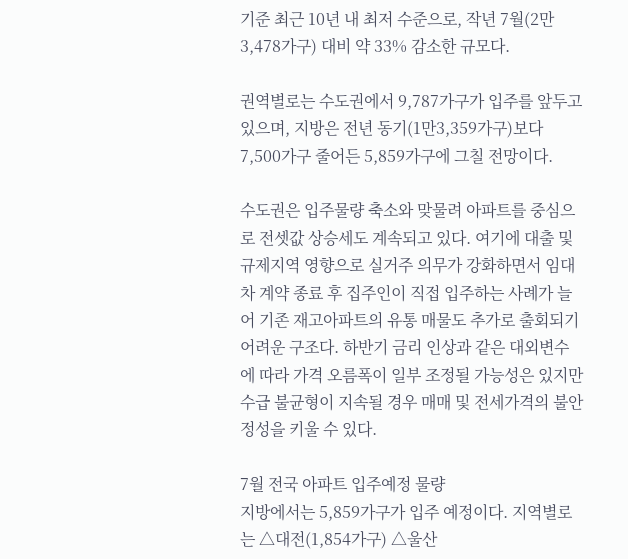기준 최근 10년 내 최저 수준으로, 작년 7월(2만3,478가구) 대비 약 33% 감소한 규모다.

권역별로는 수도권에서 9,787가구가 입주를 앞두고 있으며, 지방은 전년 동기(1만3,359가구)보다 7,500가구 줄어든 5,859가구에 그칠 전망이다.

수도권은 입주물량 축소와 맞물려 아파트를 중심으로 전셋값 상승세도 계속되고 있다. 여기에 대출 및 규제지역 영향으로 실거주 의무가 강화하면서 임대차 계약 종료 후 집주인이 직접 입주하는 사례가 늘어 기존 재고아파트의 유통 매물도 추가로 출회되기 어려운 구조다. 하반기 금리 인상과 같은 대외변수에 따라 가격 오름폭이 일부 조정될 가능성은 있지만 수급 불균형이 지속될 경우 매매 및 전세가격의 불안정성을 키울 수 있다.

7월 전국 아파트 입주예정 물량
지방에서는 5,859가구가 입주 예정이다. 지역별로는 △대전(1,854가구) △울산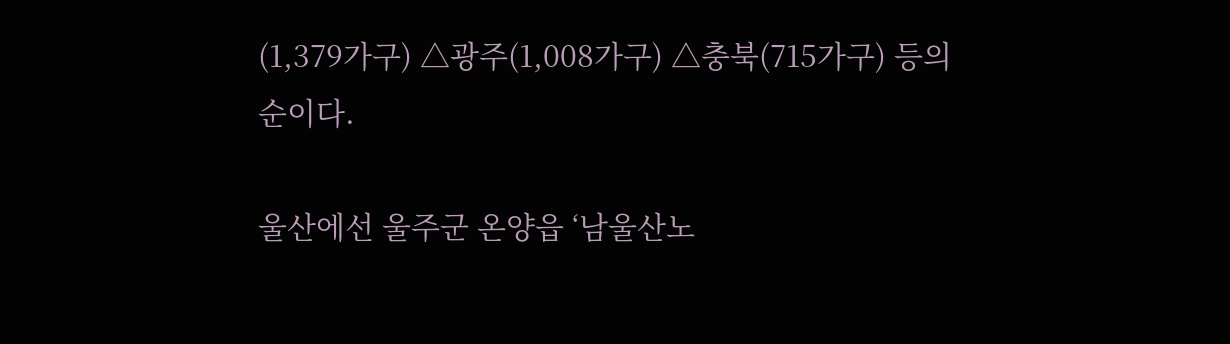(1,379가구) △광주(1,008가구) △충북(715가구) 등의 순이다.

울산에선 울주군 온양읍 ‘남울산노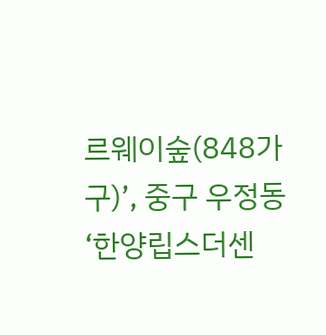르웨이숲(848가구)’, 중구 우정동 ‘한양립스더센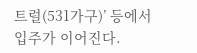트럴(531가구)’ 등에서 입주가 이어진다.